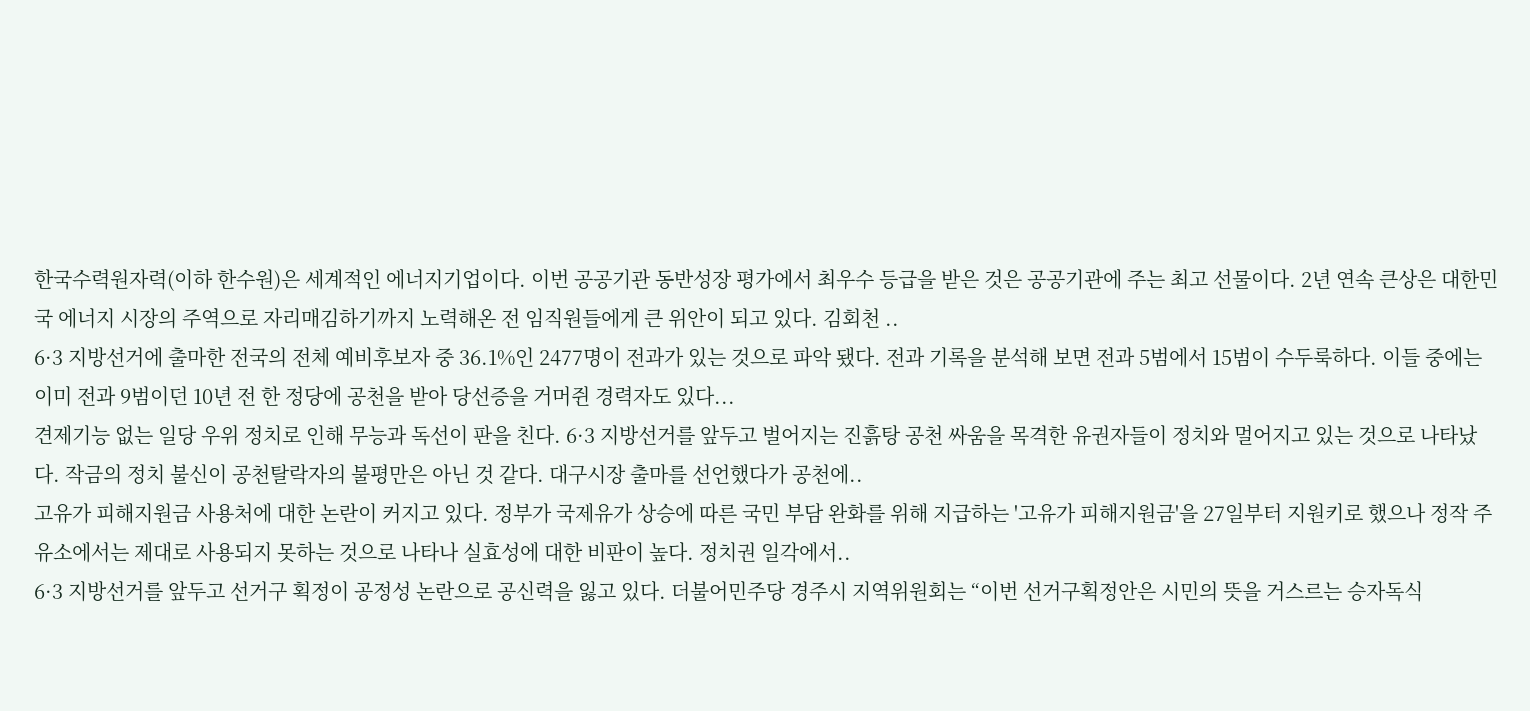한국수력원자력(이하 한수원)은 세계적인 에너지기업이다. 이번 공공기관 동반성장 평가에서 최우수 등급을 받은 것은 공공기관에 주는 최고 선물이다. 2년 연속 큰상은 대한민국 에너지 시장의 주역으로 자리매김하기까지 노력해온 전 임직원들에게 큰 위안이 되고 있다. 김회천 ..
6·3 지방선거에 출마한 전국의 전체 예비후보자 중 36.1%인 2477명이 전과가 있는 것으로 파악 됐다. 전과 기록을 분석해 보면 전과 5범에서 15범이 수두룩하다. 이들 중에는 이미 전과 9범이던 10년 전 한 정당에 공천을 받아 당선증을 거머쥔 경력자도 있다...
견제기능 없는 일당 우위 정치로 인해 무능과 독선이 판을 친다. 6·3 지방선거를 앞두고 벌어지는 진흙탕 공천 싸움을 목격한 유권자들이 정치와 멀어지고 있는 것으로 나타났다. 작금의 정치 불신이 공천탈락자의 불평만은 아닌 것 같다. 대구시장 출마를 선언했다가 공천에..
고유가 피해지원금 사용처에 대한 논란이 커지고 있다. 정부가 국제유가 상승에 따른 국민 부담 완화를 위해 지급하는 '고유가 피해지원금'을 27일부터 지원키로 했으나 정작 주유소에서는 제대로 사용되지 못하는 것으로 나타나 실효성에 대한 비판이 높다. 정치권 일각에서..
6·3 지방선거를 앞두고 선거구 획정이 공정성 논란으로 공신력을 잃고 있다. 더불어민주당 경주시 지역위원회는 “이번 선거구획정안은 시민의 뜻을 거스르는 승자독식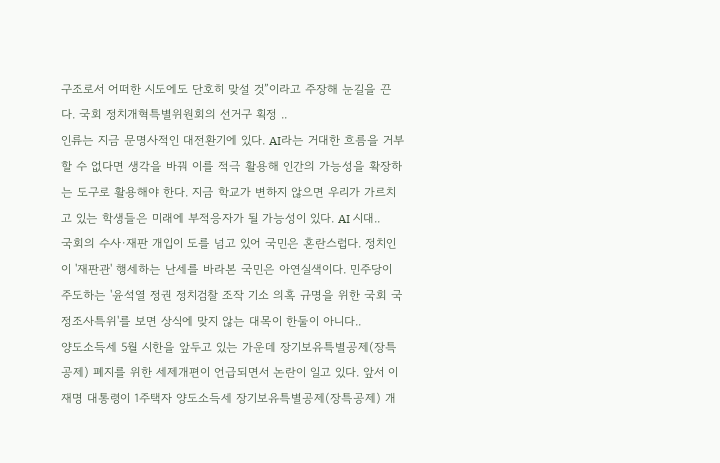구조로서 어떠한 시도에도 단호히 맞설 것”이라고 주장해 눈길을 끈다. 국회 정치개혁특별위원회의 선거구 획정 ..
인류는 지금 문명사적인 대전환기에 있다. AI라는 거대한 흐름을 거부할 수 없다면 생각을 바꿔 이를 적극 활용해 인간의 가능성을 확장하는 도구로 활용해야 한다. 지금 학교가 변하지 않으면 우리가 가르치고 있는 학생들은 미래에 부적응자가 될 가능성이 있다. AI 시대..
국회의 수사·재판 개입이 도를 넘고 있어 국민은 혼란스럽다. 정치인이 '재판관' 행세하는 난세를 바라본 국민은 아연실색이다. 민주당이 주도하는 '윤석열 정권 정치검찰 조작 기소 의혹 규명을 위한 국회 국정조사특위'를 보면 상식에 맞지 않는 대목이 한둘이 아니다..
양도소득세 5월 시한을 앞두고 있는 가운데 장기보유특별공제(장특공제) 폐지를 위한 세제개편이 언급되면서 논란이 일고 있다. 앞서 이재명 대통령이 1주택자 양도소득세 장기보유특별공제(장특공제) 개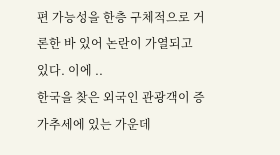편 가능성을 한층 구체적으로 거론한 바 있어 논란이 가열되고 있다. 이에 ..
한국을 찾은 외국인 관광객이 증가추세에 있는 가운데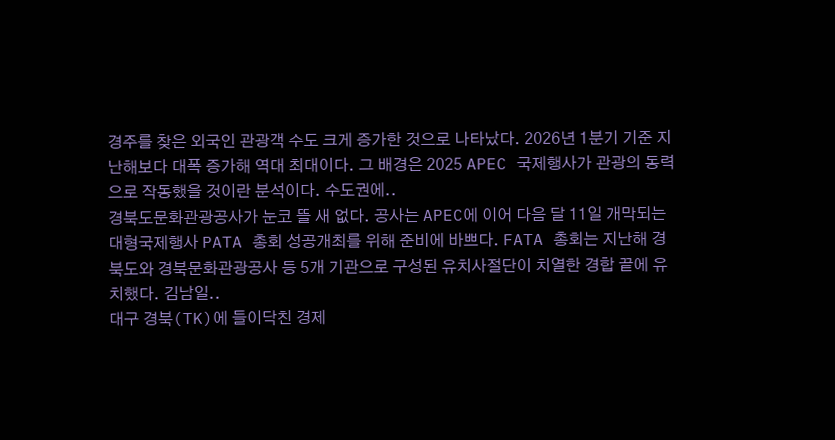경주를 찾은 외국인 관광객 수도 크게 증가한 것으로 나타났다. 2026년 1분기 기준 지난해보다 대폭 증가해 역대 최대이다. 그 배경은 2025 APEC 국제행사가 관광의 동력으로 작동했을 것이란 분석이다. 수도권에..
경북도문화관광공사가 눈코 뜰 새 없다. 공사는 APEC에 이어 다음 달 11일 개막되는 대형국제행사 PATA 총회 성공개최를 위해 준비에 바쁘다. FATA 총회는 지난해 경북도와 경북문화관광공사 등 5개 기관으로 구성된 유치사절단이 치열한 경합 끝에 유치했다. 김남일..
대구 경북(TK)에 들이닥친 경제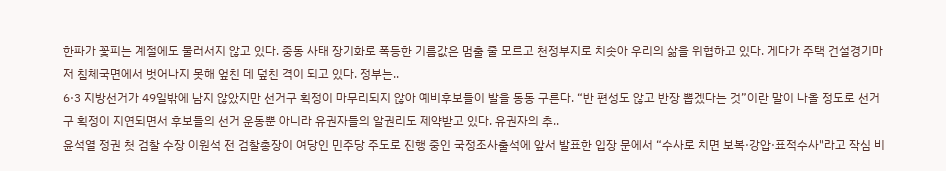한파가 꽃피는 계절에도 물러서지 않고 있다. 중동 사태 장기화로 폭등한 기름값은 멈출 줄 모르고 천정부지로 치솟아 우리의 삶을 위협하고 있다. 게다가 주택 건설경기마저 침체국면에서 벗어나지 못해 엎친 데 덮친 격이 되고 있다. 정부는..
6·3 지방선거가 49일밖에 남지 않았지만 선거구 획정이 마무리되지 않아 예비후보들이 발을 동동 구른다. “반 편성도 않고 반장 뽑겠다는 것”이란 말이 나올 정도로 선거구 획정이 지연되면서 후보들의 선거 운동뿐 아니라 유권자들의 알권리도 제약받고 있다. 유권자의 추..
윤석열 정권 첫 검찰 수장 이원석 전 검찰총장이 여당인 민주당 주도로 진행 중인 국정조사출석에 앞서 발표한 입장 문에서 “수사로 치면 보복·강압·표적수사"라고 작심 비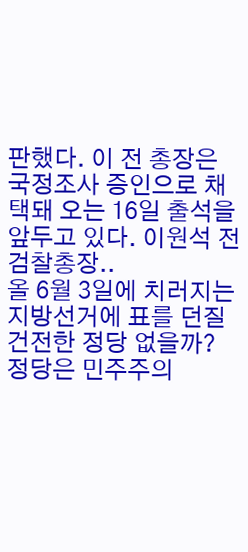판했다. 이 전 총장은 국정조사 증인으로 채택돼 오는 16일 출석을 앞두고 있다. 이원석 전 검찰총장..
올 6월 3일에 치러지는 지방선거에 표를 던질 건전한 정당 없을까? 정당은 민주주의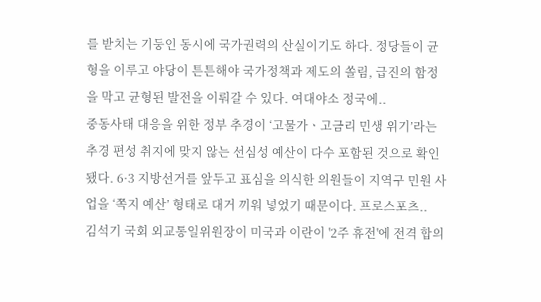를 받치는 기둥인 동시에 국가권력의 산실이기도 하다. 정당들이 균형을 이루고 야당이 튼튼해야 국가정책과 제도의 쏠림, 급진의 함정을 막고 균형된 발전을 이뤄갈 수 있다. 여대야소 정국에..
중동사태 대응을 위한 정부 추경이 ‘고물가ㆍ고금리 민생 위기’라는 추경 편성 취지에 맞지 않는 선심성 예산이 다수 포함된 것으로 확인됐다. 6·3 지방선거를 앞두고 표심을 의식한 의원들이 지역구 민원 사업을 ‘쪽지 예산’ 형태로 대거 끼워 넣었기 때문이다. 프로스포츠..
김석기 국회 외교통일위원장이 미국과 이란이 '2주 휴전'에 전격 합의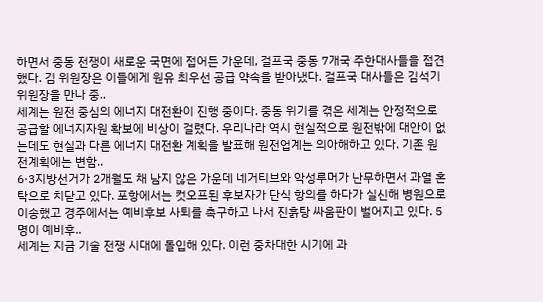하면서 중동 전쟁이 새로운 국면에 접어든 가운데, 걸프국 중동 7개국 주한대사들을 접견했다. 김 위원장은 이들에게 원유 최우선 공급 약속을 받아냈다. 걸프국 대사들은 김석기 위원장을 만나 중..
세계는 원전 중심의 에너지 대전환이 진행 중이다. 중동 위기를 겪은 세계는 안정적으로 공급할 에너지자원 확보에 비상이 걸렸다. 우리나라 역시 현실적으로 원전밖에 대안이 없는데도 현실과 다른 에너지 대전환 계획을 발표해 원전업계는 의아해하고 있다. 기존 원전계획에는 변함..
6·3지방선거가 2개월도 채 남지 않은 가운데 네거티브와 악성루머가 난무하면서 과열 혼탁으로 치닫고 있다. 포항에서는 컷오프된 후보자가 단식 항의를 하다가 실신해 병원으로 이송했고 경주에서는 예비후보 사퇴를 촉구하고 나서 진흙탕 싸움판이 벌어지고 있다. 5명이 예비후..
세계는 지금 기술 전쟁 시대에 돌입해 있다. 이런 중차대한 시기에 과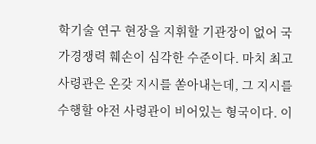학기술 연구 현장을 지휘할 기관장이 없어 국가경쟁력 훼손이 심각한 수준이다. 마치 최고사령관은 온갖 지시를 쏟아내는데, 그 지시를 수행할 야전 사령관이 비어있는 형국이다. 이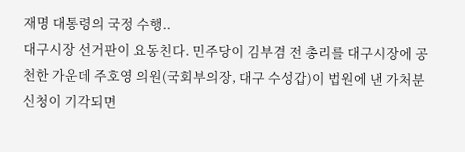재명 대통령의 국정 수행..
대구시장 선거판이 요동친다. 민주당이 김부겸 전 총리를 대구시장에 공천한 가운데 주호영 의원(국회부의장, 대구 수성갑)이 법원에 낸 가처분 신청이 기각되면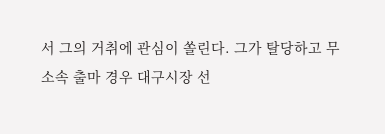서 그의 거취에 관심이 쏠린다. 그가 탈당하고 무소속 출마 경우 대구시장 선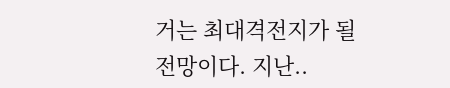거는 최대격전지가 될 전망이다. 지난..